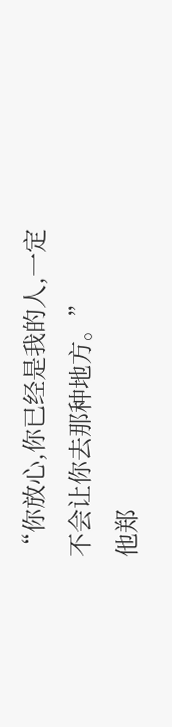“你放心,你已经是我的人,一定不会让你去那种地方。”
他郑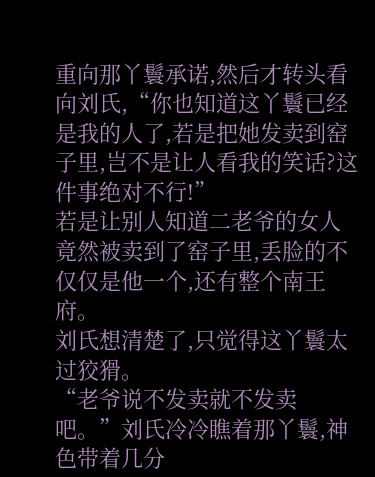重向那丫鬟承诺,然后才转头看向刘氏,“你也知道这丫鬟已经是我的人了,若是把她发卖到窑子里,岂不是让人看我的笑话?这件事绝对不行!”
若是让别人知道二老爷的女人竟然被卖到了窑子里,丢脸的不仅仅是他一个,还有整个南王府。
刘氏想清楚了,只觉得这丫鬟太过狡猾。
“老爷说不发卖就不发卖吧。”刘氏冷冷瞧着那丫鬟,神色带着几分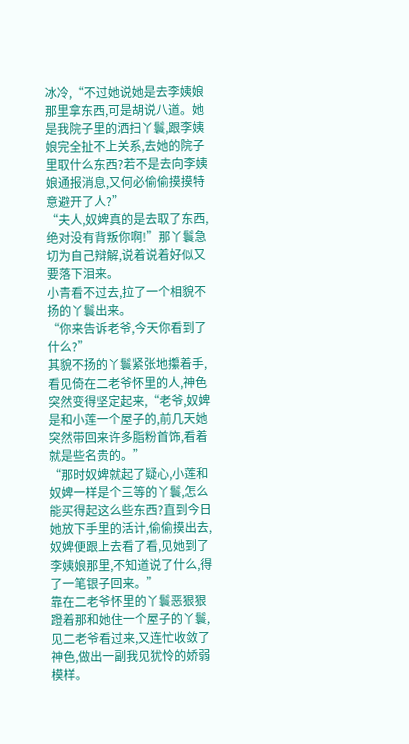冰冷,“不过她说她是去李姨娘那里拿东西,可是胡说八道。她是我院子里的洒扫丫鬟,跟李姨娘完全扯不上关系,去她的院子里取什么东西?若不是去向李姨娘通报消息,又何必偷偷摸摸特意避开了人?”
“夫人,奴婢真的是去取了东西,绝对没有背叛你啊!”那丫鬟急切为自己辩解,说着说着好似又要落下泪来。
小青看不过去,拉了一个相貌不扬的丫鬟出来。
“你来告诉老爷,今天你看到了什么?”
其貌不扬的丫鬟紧张地攥着手,看见倚在二老爷怀里的人,神色突然变得坚定起来,“老爷,奴婢是和小莲一个屋子的,前几天她突然带回来许多脂粉首饰,看着就是些名贵的。”
“那时奴婢就起了疑心,小莲和奴婢一样是个三等的丫鬟,怎么能买得起这么些东西?直到今日她放下手里的活计,偷偷摸出去,奴婢便跟上去看了看,见她到了李姨娘那里,不知道说了什么,得了一笔银子回来。”
靠在二老爷怀里的丫鬟恶狠狠蹬着那和她住一个屋子的丫鬟,见二老爷看过来,又连忙收敛了神色,做出一副我见犹怜的娇弱模样。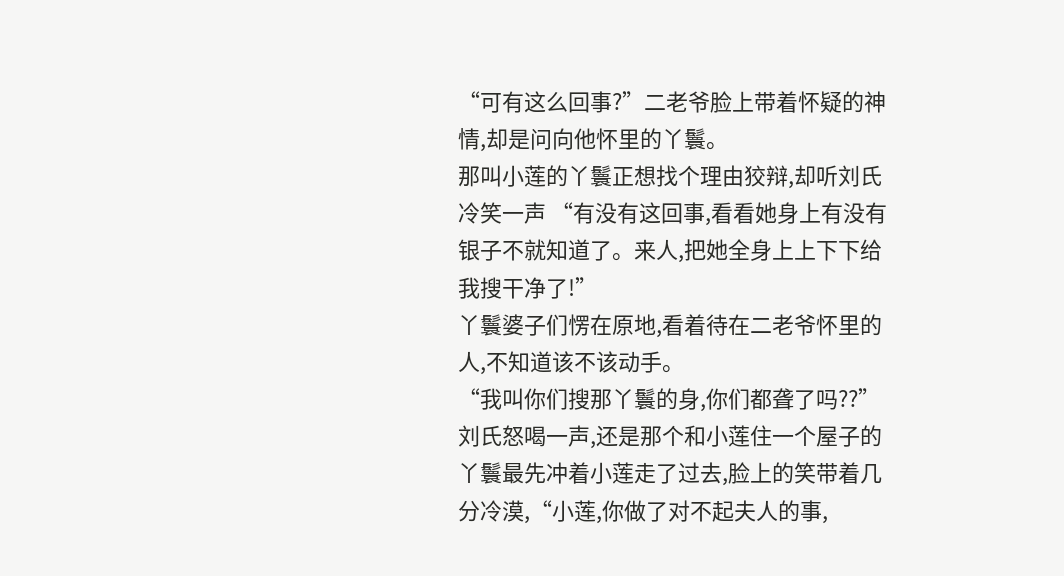“可有这么回事?”二老爷脸上带着怀疑的神情,却是问向他怀里的丫鬟。
那叫小莲的丫鬟正想找个理由狡辩,却听刘氏冷笑一声 “有没有这回事,看看她身上有没有银子不就知道了。来人,把她全身上上下下给我搜干净了!”
丫鬟婆子们愣在原地,看着待在二老爷怀里的人,不知道该不该动手。
“我叫你们搜那丫鬟的身,你们都聋了吗??”
刘氏怒喝一声,还是那个和小莲住一个屋子的丫鬟最先冲着小莲走了过去,脸上的笑带着几分冷漠,“小莲,你做了对不起夫人的事,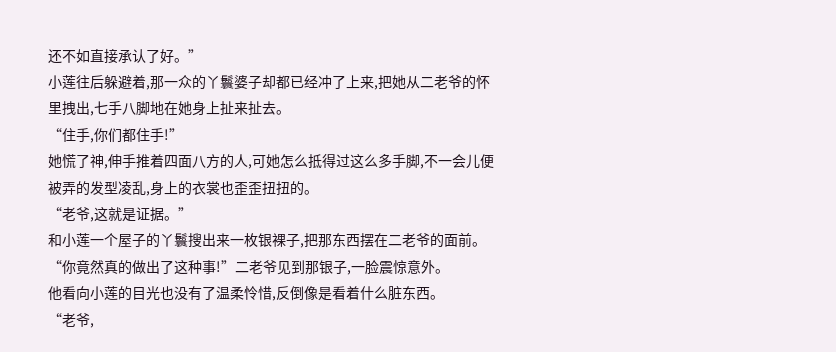还不如直接承认了好。”
小莲往后躲避着,那一众的丫鬟婆子却都已经冲了上来,把她从二老爷的怀里拽出,七手八脚地在她身上扯来扯去。
“住手,你们都住手!”
她慌了神,伸手推着四面八方的人,可她怎么抵得过这么多手脚,不一会儿便被弄的发型凌乱,身上的衣裳也歪歪扭扭的。
“老爷,这就是证据。”
和小莲一个屋子的丫鬟搜出来一枚银裸子,把那东西摆在二老爷的面前。
“你竟然真的做出了这种事!”二老爷见到那银子,一脸震惊意外。
他看向小莲的目光也没有了温柔怜惜,反倒像是看着什么脏东西。
“老爷,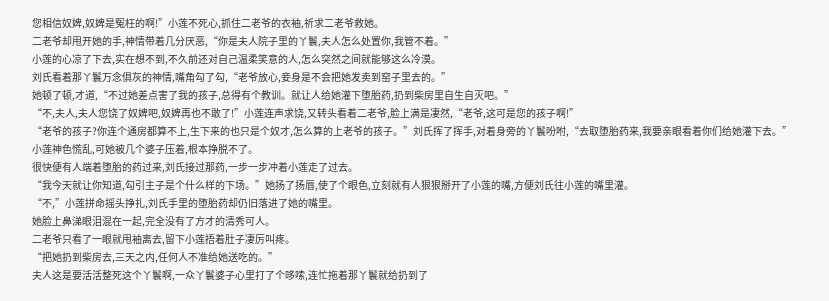您相信奴婢,奴婢是冤枉的啊!”小莲不死心,抓住二老爷的衣袖,祈求二老爷救她。
二老爷却甩开她的手,神情带着几分厌恶,“你是夫人院子里的丫鬟,夫人怎么处置你,我管不着。”
小莲的心凉了下去,实在想不到,不久前还对自己温柔笑意的人,怎么突然之间就能够这么冷漠。
刘氏看着那丫鬟万念俱灰的神情,嘴角勾了勾,“老爷放心,妾身是不会把她发卖到窑子里去的。”
她顿了顿,才道,“不过她差点害了我的孩子,总得有个教训。就让人给她灌下堕胎药,扔到柴房里自生自灭吧。”
“不,夫人,夫人您饶了奴婢吧,奴婢再也不敢了!”小莲连声求饶,又转头看着二老爷,脸上满是凄然,“老爷,这可是您的孩子啊!”
“老爷的孩子?你连个通房都算不上,生下来的也只是个奴才,怎么算的上老爷的孩子。”刘氏挥了挥手,对着身旁的丫鬟吩咐,“去取堕胎药来,我要亲眼看着你们给她灌下去。”
小莲神色慌乱,可她被几个婆子压着,根本挣脱不了。
很快便有人端着堕胎的药过来,刘氏接过那药,一步一步冲着小莲走了过去。
“我今天就让你知道,勾引主子是个什么样的下场。”她扬了扬唇,使了个眼色,立刻就有人狠狠掰开了小莲的嘴,方便刘氏往小莲的嘴里灌。
“不,”小莲拼命摇头挣扎,刘氏手里的堕胎药却仍旧落进了她的嘴里。
她脸上鼻涕眼泪混在一起,完全没有了方才的清秀可人。
二老爷只看了一眼就甩袖离去,留下小莲捂着肚子凄厉叫疼。
“把她扔到柴房去,三天之内,任何人不准给她送吃的。”
夫人这是要活活整死这个丫鬟啊,一众丫鬟婆子心里打了个哆嗦,连忙拖着那丫鬟就给扔到了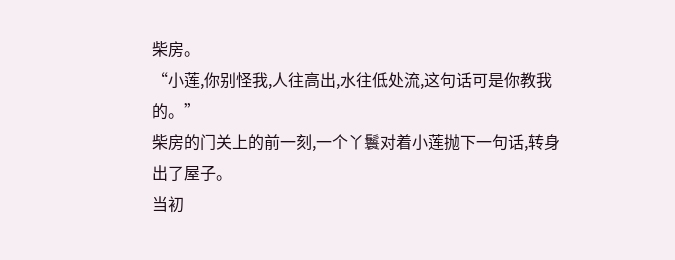柴房。
“小莲,你别怪我,人往高出,水往低处流,这句话可是你教我的。”
柴房的门关上的前一刻,一个丫鬟对着小莲抛下一句话,转身出了屋子。
当初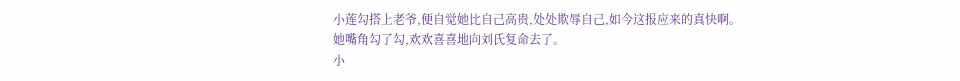小莲勾搭上老爷,便自觉她比自己高贵,处处欺辱自己,如今这报应来的真快啊。
她嘴角勾了勾,欢欢喜喜地向刘氏复命去了。
小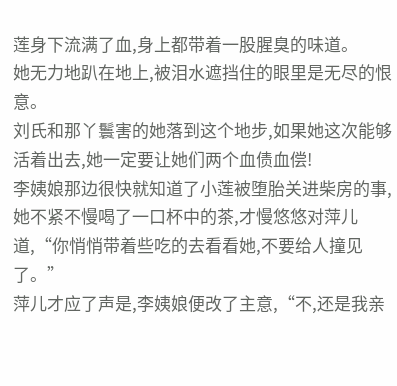莲身下流满了血,身上都带着一股腥臭的味道。
她无力地趴在地上,被泪水遮挡住的眼里是无尽的恨意。
刘氏和那丫鬟害的她落到这个地步,如果她这次能够活着出去,她一定要让她们两个血债血偿!
李姨娘那边很快就知道了小莲被堕胎关进柴房的事,她不紧不慢喝了一口杯中的茶,才慢悠悠对萍儿道,“你悄悄带着些吃的去看看她,不要给人撞见了。”
萍儿才应了声是,李姨娘便改了主意,“不,还是我亲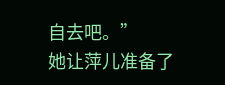自去吧。”
她让萍儿准备了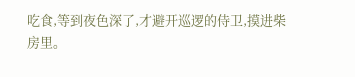吃食,等到夜色深了,才避开巡逻的侍卫,摸进柴房里。